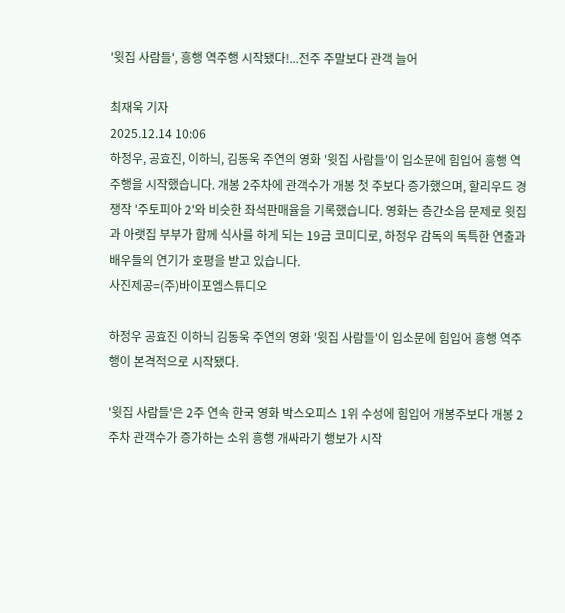'윗집 사람들', 흥행 역주행 시작됐다!...전주 주말보다 관객 늘어

최재욱 기자
2025.12.14 10:06
하정우, 공효진, 이하늬, 김동욱 주연의 영화 '윗집 사람들'이 입소문에 힘입어 흥행 역주행을 시작했습니다. 개봉 2주차에 관객수가 개봉 첫 주보다 증가했으며, 할리우드 경쟁작 '주토피아 2'와 비슷한 좌석판매율을 기록했습니다. 영화는 층간소음 문제로 윗집과 아랫집 부부가 함께 식사를 하게 되는 19금 코미디로, 하정우 감독의 독특한 연출과 배우들의 연기가 호평을 받고 있습니다.
사진제공=(주)바이포엠스튜디오

하정우 공효진 이하늬 김동욱 주연의 영화 '윗집 사람들'이 입소문에 힘입어 흥행 역주행이 본격적으로 시작됐다.

'윗집 사람들'은 2주 연속 한국 영화 박스오피스 1위 수성에 힘입어 개봉주보다 개봉 2주차 관객수가 증가하는 소위 흥행 개싸라기 행보가 시작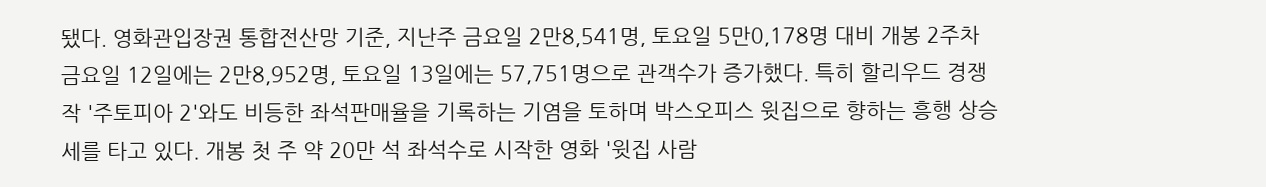됐다. 영화관입장권 통합전산망 기준, 지난주 금요일 2만8,541명, 토요일 5만0,178명 대비 개봉 2주차 금요일 12일에는 2만8,952명, 토요일 13일에는 57,751명으로 관객수가 증가했다. 특히 할리우드 경쟁작 '주토피아 2'와도 비등한 좌석판매율을 기록하는 기염을 토하며 박스오피스 윗집으로 향하는 흥행 상승세를 타고 있다. 개봉 첫 주 약 20만 석 좌석수로 시작한 영화 '윗집 사람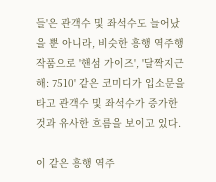들'은 관객수 및 좌석수도 늘어났을 뿐 아니라, 비슷한 흥행 역주행 작품으로 '핸섬 가이즈', '달짝지근해: 7510' 같은 코미디가 입소문을 타고 관객수 및 좌석수가 증가한 것과 유사한 흐름을 보이고 있다.

이 같은 흥행 역주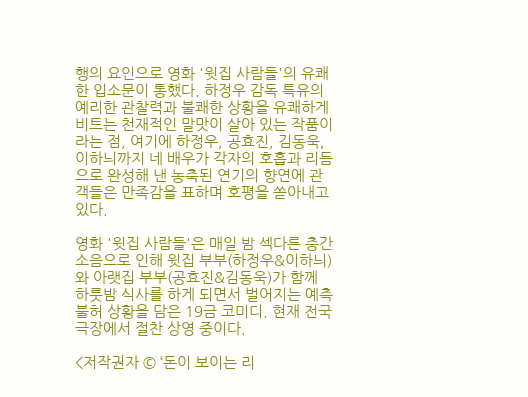행의 요인으로 영화 '윗집 사람들'의 유쾌한 입소문이 통했다. 하정우 감독 특유의 예리한 관찰력과 불쾌한 상황을 유쾌하게 비트는 천재적인 말맛이 살아 있는 작품이라는 점, 여기에 하정우, 공효진, 김동욱, 이하늬까지 네 배우가 각자의 호흡과 리듬으로 완성해 낸 농축된 연기의 향연에 관객들은 만족감을 표하며 호평을 쏟아내고 있다.

영화 '윗집 사람들'은 매일 밤 섹다른 층간소음으로 인해 윗집 부부(하정우&이하늬)와 아랫집 부부(공효진&김동욱)가 함께 하룻밤 식사를 하게 되면서 벌어지는 예측불허 상황을 담은 19금 코미디. 현재 전국 극장에서 절찬 상영 중이다.

<저작권자 © ‘돈이 보이는 리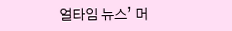얼타임 뉴스’ 머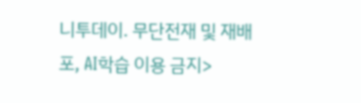니투데이. 무단전재 및 재배포, AI학습 이용 금지>